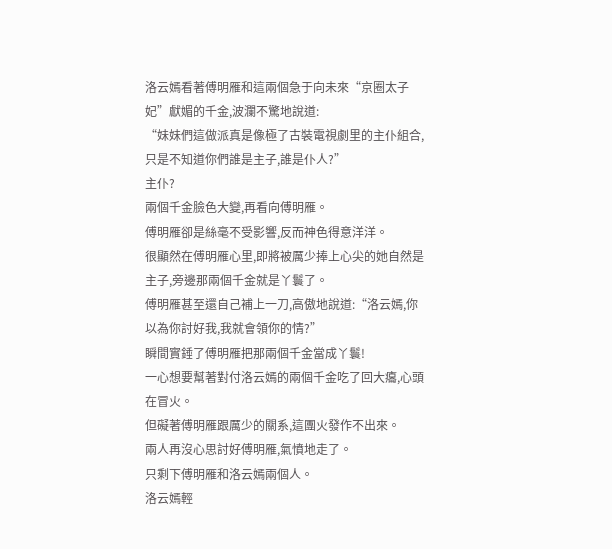洛云嫣看著傅明雁和這兩個急于向未來“京圈太子妃”獻媚的千金,波瀾不驚地說道:
“妹妹們這做派真是像極了古裝電視劇里的主仆組合,只是不知道你們誰是主子,誰是仆人?”
主仆?
兩個千金臉色大變,再看向傅明雁。
傅明雁卻是絲毫不受影響,反而神色得意洋洋。
很顯然在傅明雁心里,即將被厲少捧上心尖的她自然是主子,旁邊那兩個千金就是丫鬟了。
傅明雁甚至還自己補上一刀,高傲地說道:“洛云嫣,你以為你討好我,我就會領你的情?”
瞬間實錘了傅明雁把那兩個千金當成丫鬟!
一心想要幫著對付洛云嫣的兩個千金吃了回大癟,心頭在冒火。
但礙著傅明雁跟厲少的關系,這團火發作不出來。
兩人再沒心思討好傅明雁,氣憤地走了。
只剩下傅明雁和洛云嫣兩個人。
洛云嫣輕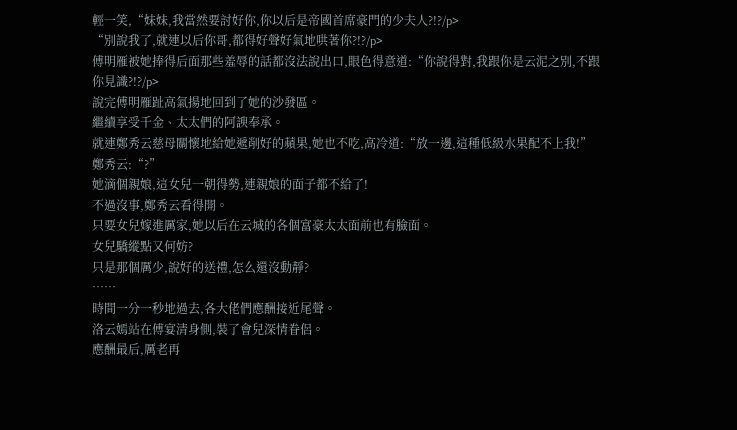輕一笑,“妹妹,我當然要討好你,你以后是帝國首席豪門的少夫人?!?/p>
“別說我了,就連以后你哥,都得好聲好氣地哄著你?!?/p>
傅明雁被她捧得后面那些羞辱的話都沒法說出口,眼色得意道:“你說得對,我跟你是云泥之別,不跟你見識?!?/p>
說完傅明雁趾高氣揚地回到了她的沙發區。
繼續享受千金、太太們的阿諛奉承。
就連鄭秀云慈母關懷地給她遞削好的蘋果,她也不吃,高冷道:“放一邊,這種低級水果配不上我!”
鄭秀云:“?”
她滴個親娘,這女兒一朝得勢,連親娘的面子都不給了!
不過沒事,鄭秀云看得開。
只要女兒嫁進厲家,她以后在云城的各個富豪太太面前也有臉面。
女兒驕縱點又何妨?
只是那個厲少,說好的送禮,怎么還沒動靜?
……
時間一分一秒地過去,各大佬們應酬接近尾聲。
洛云嫣站在傅宴清身側,裝了會兒深情眷侶。
應酬最后,厲老再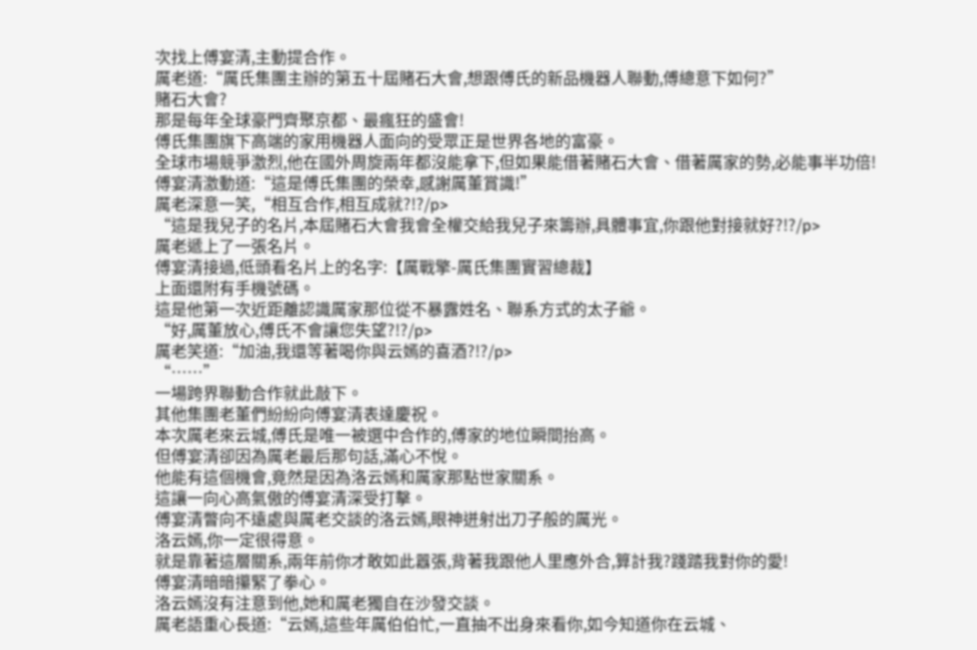次找上傅宴清,主動提合作。
厲老道:“厲氏集團主辦的第五十屆賭石大會,想跟傅氏的新品機器人聯動,傅總意下如何?”
賭石大會?
那是每年全球豪門齊聚京都、最瘋狂的盛會!
傅氏集團旗下高端的家用機器人面向的受眾正是世界各地的富豪。
全球市場競爭激烈,他在國外周旋兩年都沒能拿下,但如果能借著賭石大會、借著厲家的勢,必能事半功倍!
傅宴清激動道:“這是傅氏集團的榮幸,感謝厲董賞識!”
厲老深意一笑,“相互合作,相互成就?!?/p>
“這是我兒子的名片,本屆賭石大會我會全權交給我兒子來籌辦,具體事宜,你跟他對接就好?!?/p>
厲老遞上了一張名片。
傅宴清接過,低頭看名片上的名字:【厲戰擎-厲氏集團實習總裁】
上面還附有手機號碼。
這是他第一次近距離認識厲家那位從不暴露姓名、聯系方式的太子爺。
“好,厲董放心,傅氏不會讓您失望?!?/p>
厲老笑道:“加油,我還等著喝你與云嫣的喜酒?!?/p>
“……”
一場跨界聯動合作就此敲下。
其他集團老董們紛紛向傅宴清表達慶祝。
本次厲老來云城,傅氏是唯一被選中合作的,傅家的地位瞬間抬高。
但傅宴清卻因為厲老最后那句話,滿心不悅。
他能有這個機會,竟然是因為洛云嫣和厲家那點世家關系。
這讓一向心高氣傲的傅宴清深受打擊。
傅宴清瞥向不遠處與厲老交談的洛云嫣,眼神迸射出刀子般的厲光。
洛云嫣,你一定很得意。
就是靠著這層關系,兩年前你才敢如此囂張,背著我跟他人里應外合,算計我?踐踏我對你的愛!
傅宴清暗暗攥緊了拳心。
洛云嫣沒有注意到他,她和厲老獨自在沙發交談。
厲老語重心長道:“云嫣,這些年厲伯伯忙,一直抽不出身來看你,如今知道你在云城、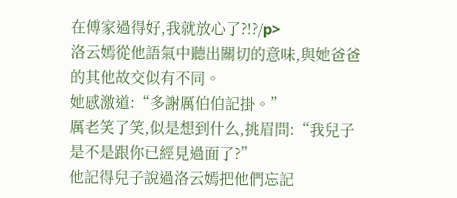在傅家過得好,我就放心了?!?/p>
洛云嫣從他語氣中聽出關切的意味,與她爸爸的其他故交似有不同。
她感激道:“多謝厲伯伯記掛。”
厲老笑了笑,似是想到什么,挑眉問:“我兒子是不是跟你已經見過面了?”
他記得兒子說過洛云嫣把他們忘記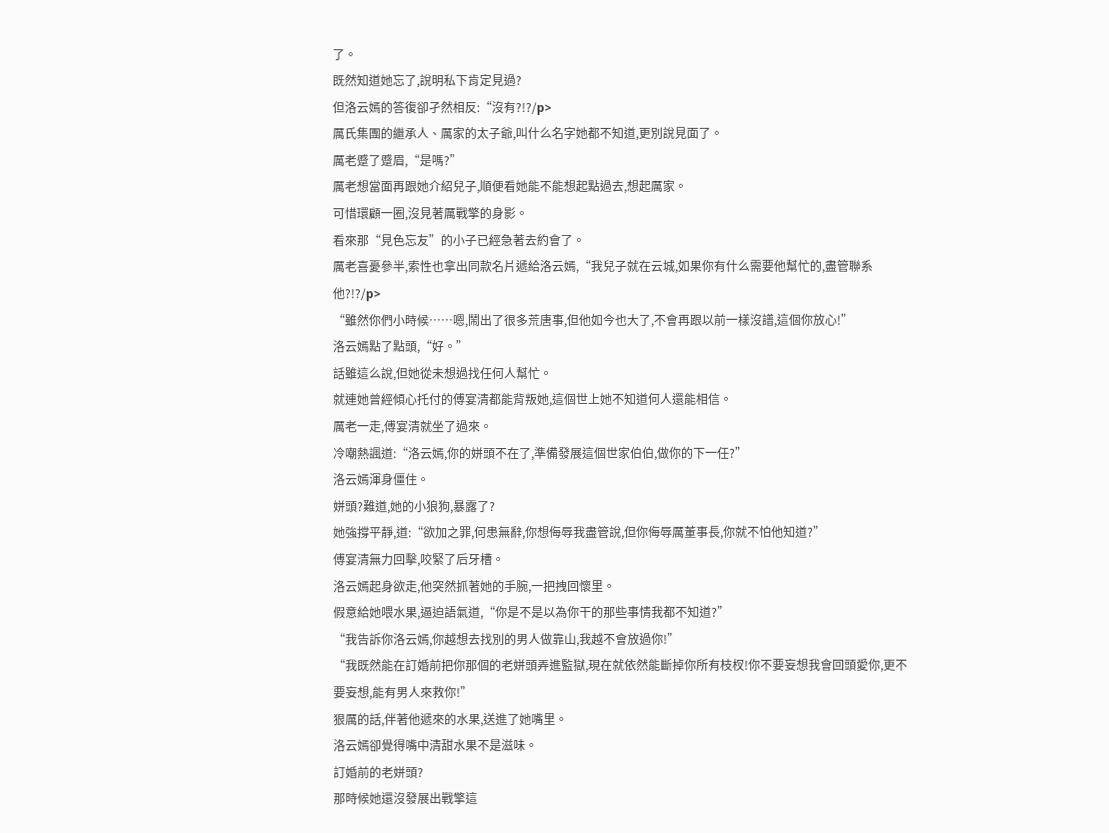了。
既然知道她忘了,說明私下肯定見過?
但洛云嫣的答復卻孑然相反:“沒有?!?/p>
厲氏集團的繼承人、厲家的太子爺,叫什么名字她都不知道,更別說見面了。
厲老蹙了蹙眉,“是嗎?”
厲老想當面再跟她介紹兒子,順便看她能不能想起點過去,想起厲家。
可惜環顧一圈,沒見著厲戰擎的身影。
看來那“見色忘友”的小子已經急著去約會了。
厲老喜憂參半,索性也拿出同款名片遞給洛云嫣,“我兒子就在云城,如果你有什么需要他幫忙的,盡管聯系他?!?/p>
“雖然你們小時候……嗯,鬧出了很多荒唐事,但他如今也大了,不會再跟以前一樣沒譜,這個你放心!”
洛云嫣點了點頭,“好。”
話雖這么說,但她從未想過找任何人幫忙。
就連她曾經傾心托付的傅宴清都能背叛她,這個世上她不知道何人還能相信。
厲老一走,傅宴清就坐了過來。
冷嘲熱諷道:“洛云嫣,你的姘頭不在了,準備發展這個世家伯伯,做你的下一任?”
洛云嫣渾身僵住。
姘頭?難道,她的小狼狗,暴露了?
她強撐平靜,道:“欲加之罪,何患無辭,你想侮辱我盡管說,但你侮辱厲董事長,你就不怕他知道?”
傅宴清無力回擊,咬緊了后牙槽。
洛云嫣起身欲走,他突然抓著她的手腕,一把拽回懷里。
假意給她喂水果,逼迫語氣道,“你是不是以為你干的那些事情我都不知道?”
“我告訴你洛云嫣,你越想去找別的男人做靠山,我越不會放過你!”
“我既然能在訂婚前把你那個的老姘頭弄進監獄,現在就依然能斷掉你所有枝杈!你不要妄想我會回頭愛你,更不要妄想,能有男人來救你!”
狠厲的話,伴著他遞來的水果,送進了她嘴里。
洛云嫣卻覺得嘴中清甜水果不是滋味。
訂婚前的老姘頭?
那時候她還沒發展出戰擎這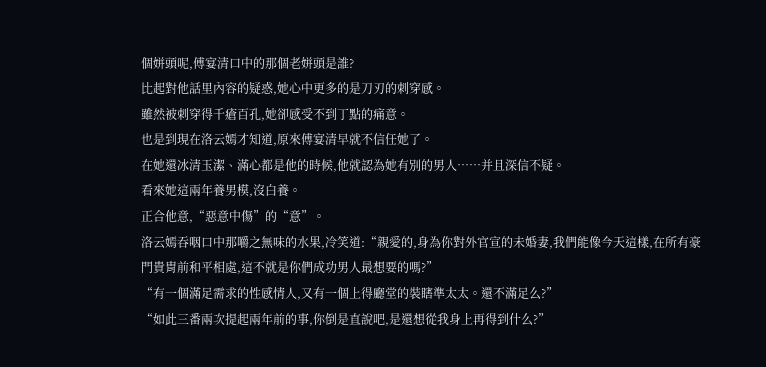個姘頭呢,傅宴清口中的那個老姘頭是誰?
比起對他話里內容的疑惑,她心中更多的是刀刃的刺穿感。
雖然被刺穿得千瘡百孔,她卻感受不到丁點的痛意。
也是到現在洛云嫣才知道,原來傅宴清早就不信任她了。
在她還冰清玉潔、滿心都是他的時候,他就認為她有別的男人……并且深信不疑。
看來她這兩年養男模,沒白養。
正合他意,“惡意中傷”的“意”。
洛云嫣吞咽口中那嚼之無味的水果,冷笑道:“親愛的,身為你對外官宣的未婚妻,我們能像今天這樣,在所有豪門貴胄前和平相處,這不就是你們成功男人最想要的嗎?”
“有一個滿足需求的性感情人,又有一個上得廳堂的裝瞎準太太。還不滿足么?”
“如此三番兩次提起兩年前的事,你倒是直說吧,是還想從我身上再得到什么?”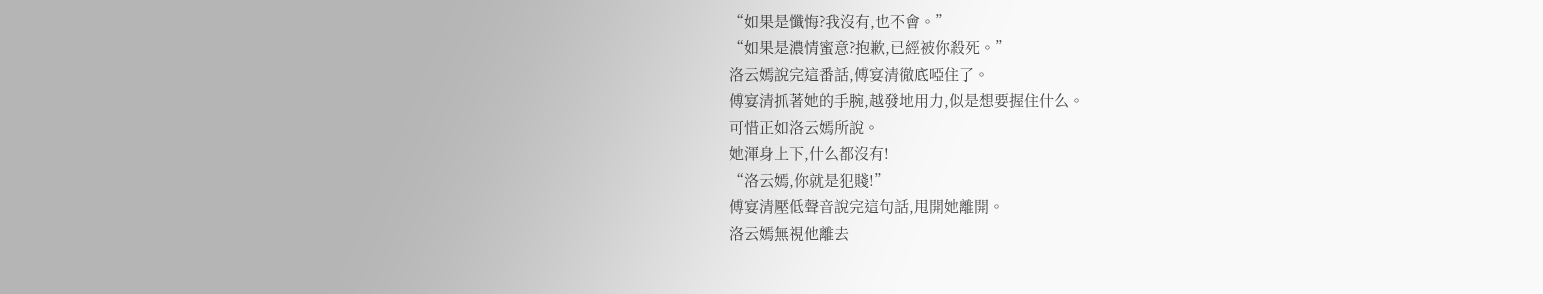“如果是懺悔?我沒有,也不會。”
“如果是濃情蜜意?抱歉,已經被你殺死。”
洛云嫣說完這番話,傅宴清徹底啞住了。
傅宴清抓著她的手腕,越發地用力,似是想要握住什么。
可惜正如洛云嫣所說。
她渾身上下,什么都沒有!
“洛云嫣,你就是犯賤!”
傅宴清壓低聲音說完這句話,甩開她離開。
洛云嫣無視他離去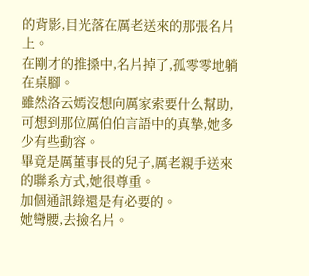的背影,目光落在厲老送來的那張名片上。
在剛才的推搡中,名片掉了,孤零零地躺在桌腳。
雖然洛云嫣沒想向厲家索要什么幫助,可想到那位厲伯伯言語中的真摯,她多少有些動容。
畢竟是厲董事長的兒子,厲老親手送來的聯系方式,她很尊重。
加個通訊錄還是有必要的。
她彎腰,去撿名片。